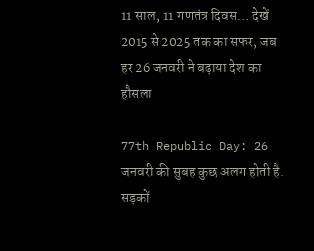11 साल, 11 गणतंत्र दिवस… देखें 2015 से 2025 तक का सफर, जब हर 26 जनवरी ने बढ़ाया देश का हौसला

77th Republic Day: 26 जनवरी की सुबह कुछ अलग होती है. सड़कों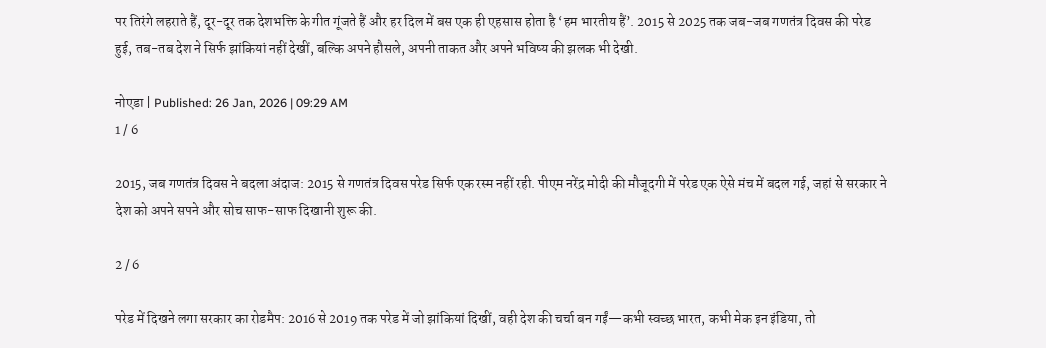पर तिरंगे लहराते हैं, दूर-दूर तक देशभक्ति के गीत गूंजते हैं और हर दिल में बस एक ही एहसास होता है ‘हम भारतीय हैं’. 2015 से 2025 तक जब-जब गणतंत्र दिवस की परेड हुई, तब-तब देश ने सिर्फ झांकियां नहीं देखीं, बल्कि अपने हौसले, अपनी ताकत और अपने भविष्य की झलक भी देखी.

नोएडा | Published: 26 Jan, 2026 | 09:29 AM
1 / 6

2015, जब गणतंत्र दिवस ने बदला अंदाज: 2015 से गणतंत्र दिवस परेड सिर्फ एक रस्म नहीं रही. पीएम नरेंद्र मोदी की मौजूदगी में परेड एक ऐसे मंच में बदल गई, जहां से सरकार ने देश को अपने सपने और सोच साफ-साफ दिखानी शुरू की.

2 / 6

परेड में दिखने लगा सरकार का रोडमैप: 2016 से 2019 तक परेड में जो झांकियां दिखीं, वही देश की चर्चा बन गईं—कभी स्वच्छ भारत, कभी मेक इन इंडिया, तो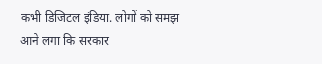कभी डिजिटल इंडिया. लोगों को समझ आने लगा कि सरकार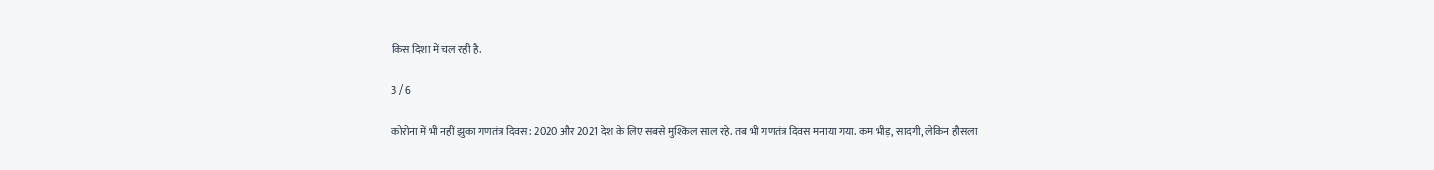किस दिशा में चल रही है.

3 / 6

कोरोना में भी नहीं झुका गणतंत्र दिवस: 2020 और 2021 देश के लिए सबसे मुश्किल साल रहे. तब भी गणतंत्र दिवस मनाया गया. कम भीड़, सादगी, लेकिन हौसला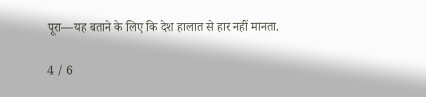पूरा—यह बताने के लिए कि देश हालात से हार नहीं मानता.

4 / 6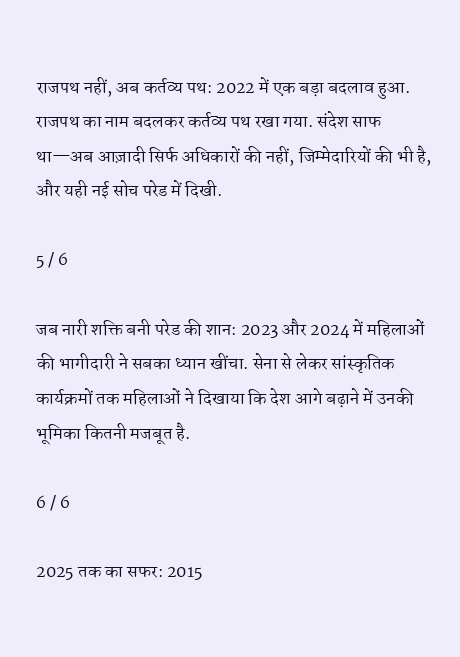राजपथ नहीं, अब कर्तव्य पथ: 2022 में एक बड़ा बदलाव हुआ. राजपथ का नाम बदलकर कर्तव्य पथ रखा गया. संदेश साफ था—अब आज़ादी सिर्फ अधिकारों की नहीं, जिम्मेदारियों की भी है, और यही नई सोच परेड में दिखी.

5 / 6

जब नारी शक्ति बनी परेड की शान: 2023 और 2024 में महिलाओं की भागीदारी ने सबका ध्यान खींचा. सेना से लेकर सांस्कृतिक कार्यक्रमों तक महिलाओं ने दिखाया कि देश आगे बढ़ाने में उनकी भूमिका कितनी मजबूत है.

6 / 6

2025 तक का सफर: 2015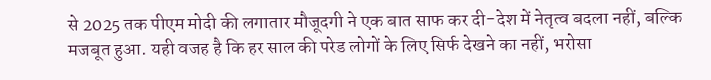से 2025 तक पीएम मोदी की लगातार मौजूदगी ने एक बात साफ कर दी-देश में नेतृत्व बदला नहीं, बल्कि मजबूत हुआ. यही वजह है कि हर साल की परेड लोगों के लिए सिर्फ देखने का नहीं, भरोसा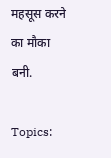महसूस करने का मौका बनी.

Topics: